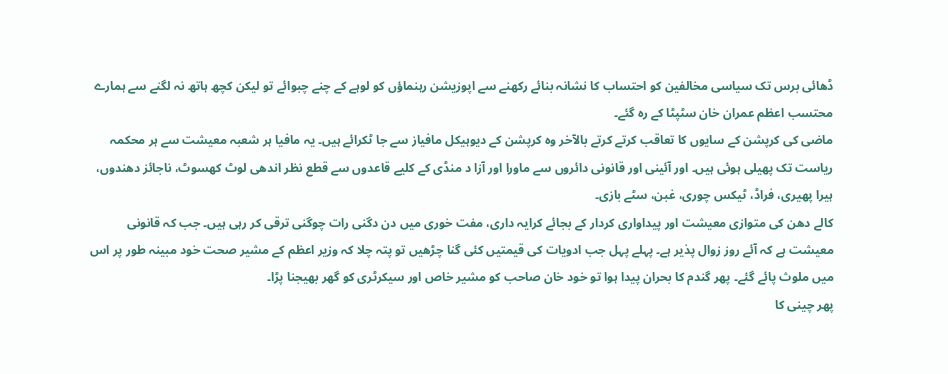ڈھائی برس تک سیاسی مخالفین کو احتساب کا نشانہ بنائے رکھنے سے اپوزیشن رہنماؤں کو لوہے کے چنے چبوائے تو لیکن کچھ ہاتھ نہ لگنے سے ہمارے محتسب اعظم عمران خان سٹپٹا کے رہ گئے۔
ماضی کی کرپشن کے سایوں کا تعاقب کرتے کرتے بالآخر وہ کرپشن کے دیوہیکل مافیاز سے جا ٹکرائے ہیں۔ یہ مافیا ہر شعبہ معیشت سے ہر محکمہ ریاست تک پھیلی ہوئی ہیں۔ اور آئینی اور قانونی دائروں سے ماورا اور آزا د منڈی کے کلیے قاعدوں سے قطع نظر اندھی لوٹ کھسوٹ، ناجائز دھندوں، ہیرا پھیری، فراڈ، ٹیکس چوری، غبن، سٹے بازی۔
کالے دھن کی متوازی معیشت اور پیداواری کردار کے بجائے کرایہ داری، مفت خوری میں دن دگنی رات چوگنی ترقی کر رہی ہیں۔ جب کہ قانونی معیشت ہے کہ آئے روز زوال پذیر ہے۔ پہلے پہل جب ادویات کی قیمتیں کئی گنا چڑھیں تو پتہ چلا کہ وزیر اعظم کے مشیر صحت خود مبینہ طور پر اس میں ملوث پائے گئے۔ پھر گندم کا بحران پیدا ہوا تو خود خان صاحب کو مشیر خاص اور سیکرٹری کو گھر بھیجنا پڑا۔
پھر چینی کا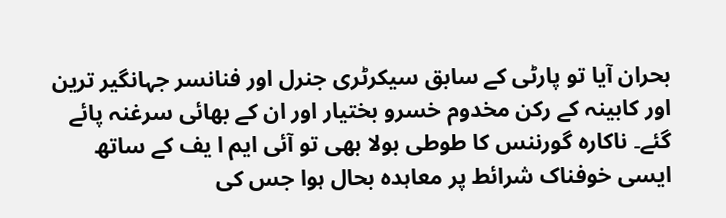بحران آیا تو پارٹی کے سابق سیکرٹری جنرل اور فنانسر جہانگیر ترین اور کابینہ کے رکن مخدوم خسرو بختیار اور ان کے بھائی سرغنہ پائے گئے۔ ناکارہ گورننس کا طوطی بولا بھی تو آئی ایم ا یف کے ساتھ ایسی خوفناک شرائط پر معاہدہ بحال ہوا جس کی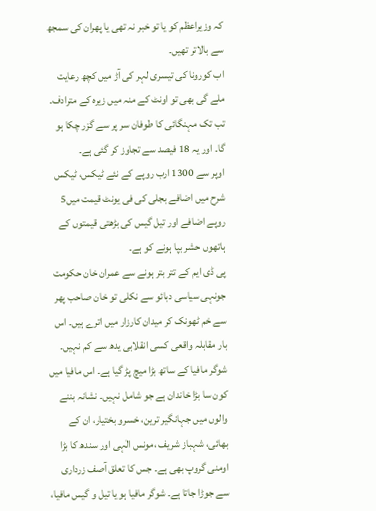کہ وزیراعظم کو یا تو خبر نہ تھی یا پھران کی سمجھ سے بالاتر تھیں۔
اب کورونا کی تیسری لہر کی آڑ میں کچھ رعایت ملے گی بھی تو اونٹ کے منہ میں زیرہ کے مترادف۔ تب تک مہنگائی کا طوفان سر پر سے گزر چکا ہو گا۔ اور یہ 18 فیصد سے تجاوز کر گئی ہے۔
اوپر سے 1300 ارب روپے کے نئے ٹیکس، ٹیکس شرح میں اضافے بجلی کی فی یونٹ قیمت میں5 روپے اضافے اور تیل گیس کی بڑھتی قیمتوں کے ہاتھوں حشر بپا ہونے کو ہے۔
پی ڈی ایم کے تتر بتر ہونے سے عمران خان حکومت جونہی سیاسی دبائو سے نکلی تو خان صاحب پھر سے خم ٹھونک کر میدان کارزار میں اترے ہیں۔ اس بار مقابلہ واقعی کسی انقلابی یدھ سے کم نہیں۔
شوگر مافیا کے ساتھ بڑا میچ پڑ گیا ہے۔ اس مافیا میں کون سا بڑا خاندان ہے جو شامل نہیں۔ نشانہ بننے والوں میں جہانگیر ترین، خسرو بختیار، ان کے بھائی، شہباز شریف ،مونس الٰہی اور سندھ کا بڑا اومنی گروپ بھی ہے۔ جس کا تعلق آصف زرداری سے جوڑا جاتا ہے۔ شوگر مافیا ہو یا تیل و گیس مافیا،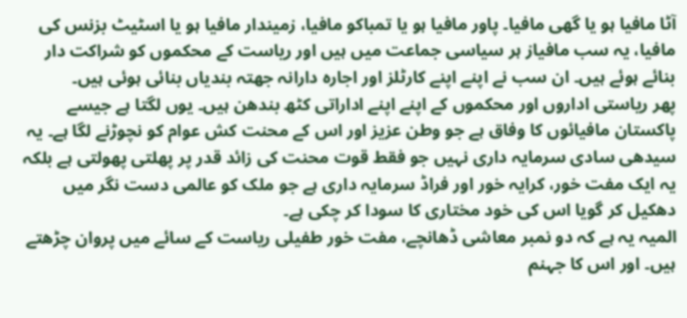آٹا مافیا ہو یا گھی مافیا۔ پاور مافیا ہو یا تمباکو مافیا، زمیندار مافیا ہو یا اسٹیٹ بزنس کی مافیا، یہ سب مافیاز ہر سیاسی جماعت میں ہیں اور ریاست کے محکموں کو شراکت دار بنائے ہوئے ہیں۔ ان سب نے اپنے اپنے کارٹلز اور اجارہ دارانہ جھتہ بندیاں بنائی ہوئی ہیں۔
پھر ریاستی اداروں اور محکموں کے اپنے اپنے اداراتی کٹھ بندھن ہیں۔ یوں لگتا ہے جیسے پاکستان مافیائوں کا وفاق ہے جو وطن عزیز اور اس کے محنت کش عوام کو نچوڑنے لگا ہے۔ یہ سیدھی سادی سرمایہ داری نہیں جو فقط قوت محنت کی زائد قدر پر پھلتی پھولتی ہے بلکہ یہ ایک مفت خور، کرایہ خور اور فراڈ سرمایہ داری ہے جو ملک کو عالمی دست نگر میں دھکیل کر گویا اس کی خود مختاری کا سودا کر چکی ہے۔
المیہ یہ ہے کہ دو نمبر معاشی ڈھانچے، مفت خور طفیلی ریاست کے سائے میں پروان چڑھتے ہیں۔ اور اس کا جہنم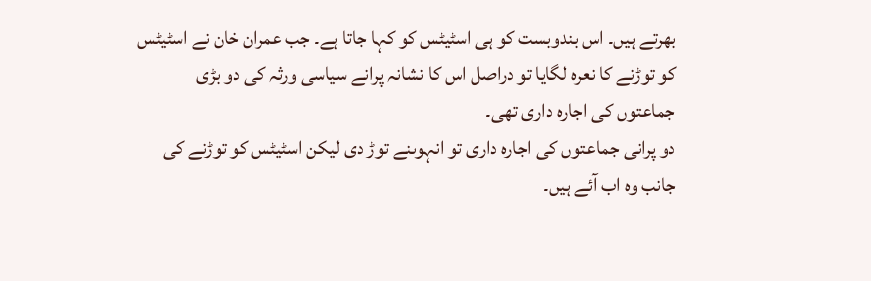بھرتے ہیں۔ اس بندوبست کو ہی اسٹیٹس کو کہا جاتا ہے۔ جب عمران خان نے اسٹیٹس کو توڑنے کا نعرہ لگایا تو دراصل اس کا نشانہ پرانے سیاسی ورثہ کی دو بڑی جماعتوں کی اجارہ داری تھی۔
دو پرانی جماعتوں کی اجارہ داری تو انہوںنے توڑ دی لیکن اسٹیٹس کو توڑنے کی جانب وہ اب آئے ہیں۔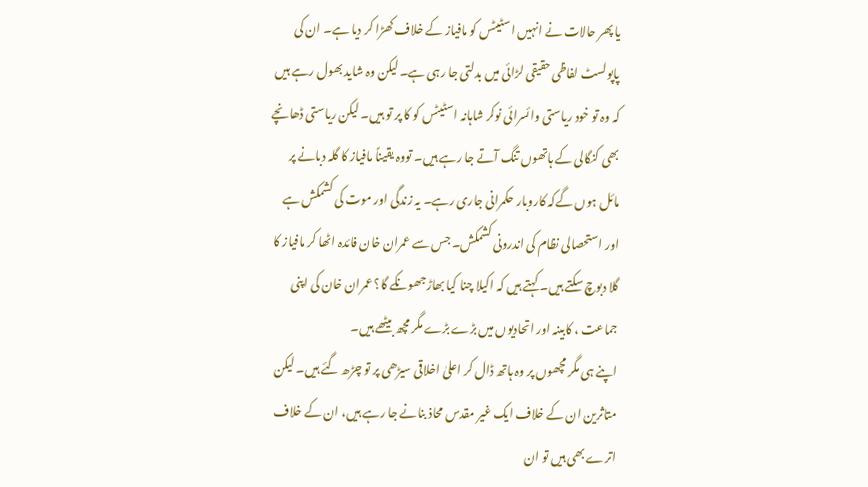یا پھر حالات نے انہیں اسٹیٹس کو مافیاز کے خلاف کھڑا کر دیا ہے۔ ان کی پاپولسٹ لفاظی حقیقی لڑائی میں بدلتی جا رہی ہے۔ لیکن وہ شاید بھول رہے ہیں کہ وہ تو خود ریاستی وائسرائی نوکر شاہانہ اسٹیٹس کو کا پر تو ہیں۔ لیکن ریاستی ڈھانچے بھی کنگالی کے ہاتھوں تنگ آتے جا رہے ہیں۔ تووہ یقیناً مافیاز کا گلہ دبانے پر مائل ہوں گےکہ کاروبار حکمرانی جاری رہے۔ یہ زندگی اور موت کی کشمکش ہے اور استحصالی نظام کی اندرونی کشمکش۔ جس سے عمران خان فائدہ اٹھا کر مافیاز کا گلا دبوچ سکتے ہیں۔ کہتے ہیں کہ اکیلا چنا کیا بھاڑجھونکے گا؟ عمران خان کی اپنی جماعت ، کابینہ اور اتحادیوں میں بڑے بڑے مگر مچھ بیٹھے ہیں۔
اپنے ہی مگر مچھوں پر وہ ہاتھ ڈال کر اعلیٰ اخلاقی سیڑھی پر تو چڑھ گئے ہیں۔ لیکن متاثرین ان کے خلاف ایک غیر مقدس محاذ بنانے جا رہے ہیں، ان کے خلاف اترے بھی ہیں تو ان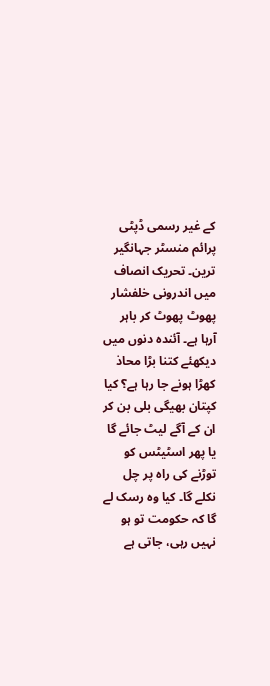کے غیر رسمی ڈپٹی پرائم منسٹر جہانگیر ترین۔ تحریک انصاف میں اندرونی خلفشار پھوٹ پھوٹ کر باہر آرہا ہے۔ آئندہ دنوں میں دیکھئے کتنا بڑا محاذ کھڑا ہونے جا رہا ہے؟ کیا کپتان بھیگی بلی بن کر ان کے آگے لیٹ جائے گا یا پھر اسٹیٹس کو توڑنے کی راہ پر چل نکلے گا۔ کیا وہ رسک لے گا کہ حکومت تو ہو نہیں رہی، جاتی ہے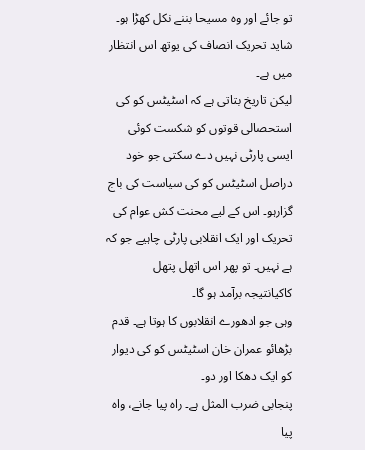تو جائے اور وہ مسیحا بننے نکل کھڑا ہو۔ شاید تحریک انصاف کی یوتھ اس انتظار میں ہے۔
لیکن تاریخ بتاتی ہے کہ اسٹیٹس کو کی استحصالی قوتوں کو شکست کوئی ایسی پارٹی نہیں دے سکتی جو خود دراصل اسٹیٹس کو کی سیاست کی باج گزارہو۔ اس کے لیے محنت کش عوام کی تحریک اور ایک انقلابی پارٹی چاہیے جو کہ ہے نہیں۔ تو پھر اس اتھل پتھل کاکیانتیجہ برآمد ہو گا۔
وہی جو ادھورے انقلابوں کا ہوتا ہے۔ قدم بڑھائو عمران خان اسٹیٹس کو کی دیوار کو ایک دھکا اور دو۔
پنجابی ضرب المثل ہے۔ راہ پیا جانے، واہ پیا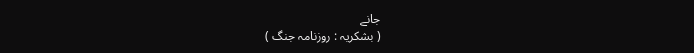جانے
( بشکریہ : روزنامہ جنگ )